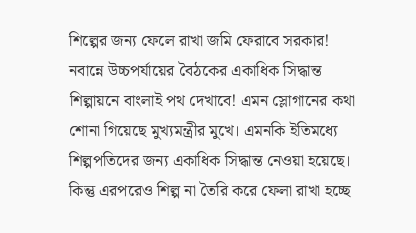শিল্পের জন্য ফেলে রাখা জমি ফেরাবে সরকার! নবান্নে উচ্চপর্যায়ের বৈঠকের একাধিক সিদ্ধান্ত
শিল্পায়নে বাংলাই পথ দেখাবে! এমন স্লোগানের কথা শোনা গিয়েছে মুখ্যমন্ত্রীর মুখে। এমনকি ইতিমধ্যে শিল্পপতিদের জন্য একাধিক সিদ্ধান্ত নেওয়া হয়েছে। কিন্তু এরপরেও শিল্প না তৈরি করে ফেলা রাখা হচ্ছে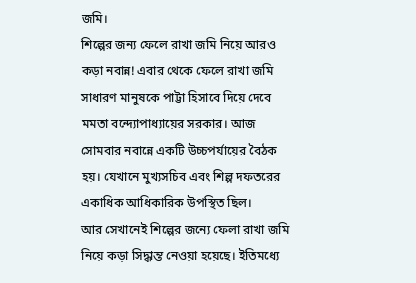জমি।
শিল্পের জন্য ফেলে রাখা জমি নিয়ে আরও কড়া নবান্ন! এবার থেকে ফেলে রাখা জমি সাধারণ মানুষকে পাট্টা হিসাবে দিয়ে দেবে মমতা বন্দ্যোপাধ্যায়ের সরকার। আজ সোমবার নবান্নে একটি উচ্চপর্যায়ের বৈঠক হয়। যেখানে মুখ্যসচিব এবং শিল্প দফতরের একাধিক আধিকারিক উপস্থিত ছিল।
আর সেখানেই শিল্পের জন্যে ফেলা রাখা জমি নিয়ে কড়া সিদ্ধান্ত নেওয়া হয়েছে। ইতিমধ্যে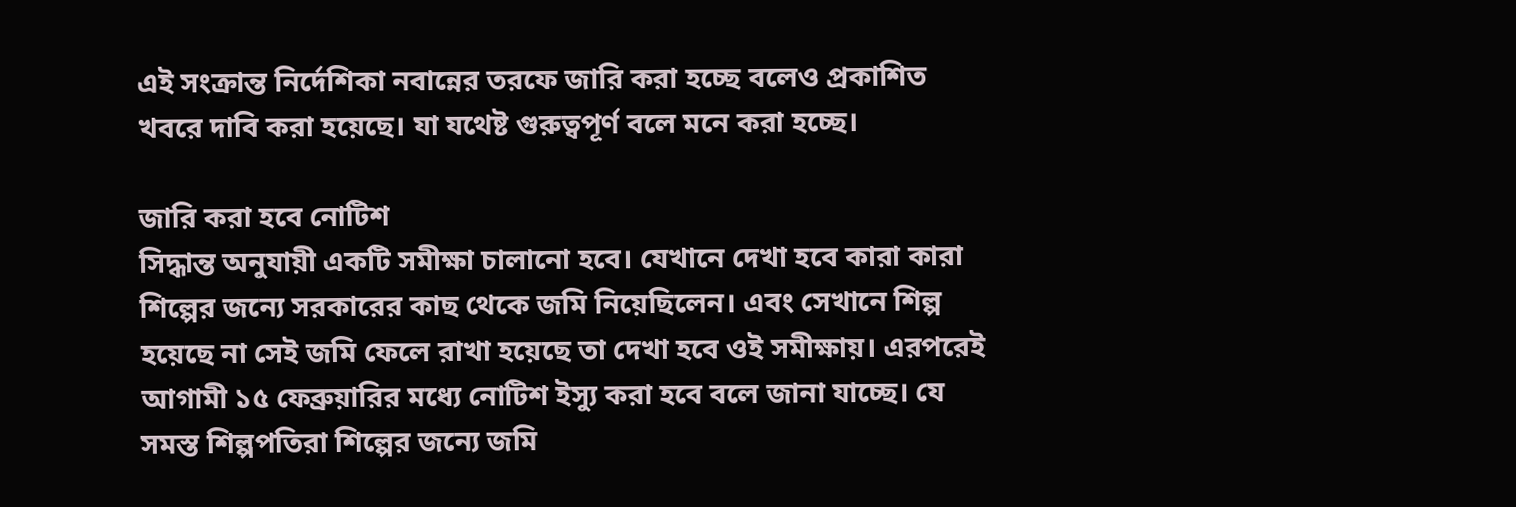এই সংক্রান্ত নির্দেশিকা নবান্নের তরফে জারি করা হচ্ছে বলেও প্রকাশিত খবরে দাবি করা হয়েছে। যা যথেষ্ট গুরুত্বপূর্ণ বলে মনে করা হচ্ছে।

জারি করা হবে নোটিশ
সিদ্ধান্ত অনুযায়ী একটি সমীক্ষা চালানো হবে। যেখানে দেখা হবে কারা কারা শিল্পের জন্যে সরকারের কাছ থেকে জমি নিয়েছিলেন। এবং সেখানে শিল্প হয়েছে না সেই জমি ফেলে রাখা হয়েছে তা দেখা হবে ওই সমীক্ষায়। এরপরেই আগামী ১৫ ফেব্রুয়ারির মধ্যে নোটিশ ইস্যু করা হবে বলে জানা যাচ্ছে। যে সমস্ত শিল্পপতিরা শিল্পের জন্যে জমি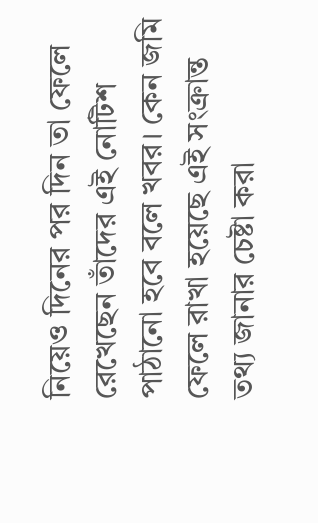নিয়েও দিনের পর দিন তা ফেলে রেখেছেন তাঁদের এই নোটিশ পাঠানো হবে বলে খবর। কেন জমি ফেলে রাখা হয়েছে এই সংক্রান্ত তথ্য জানার চেষ্টা করা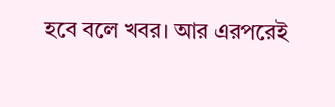হবে বলে খবর। আর এরপরেই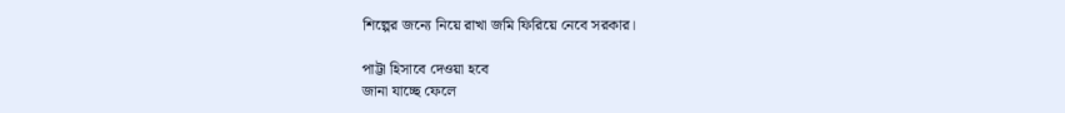শিল্পের জন্যে নিয়ে রাখা জমি ফিরিয়ে নেবে সরকার।

পাট্টা হিসাবে দেওয়া হবে
জানা যাচ্ছে ফেলে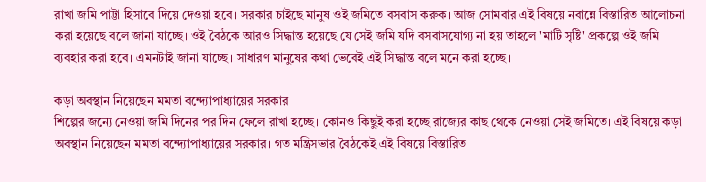রাখা জমি পাট্টা হিসাবে দিয়ে দেওয়া হবে। সরকার চাইছে মানুষ ওই জমিতে বসবাস করুক। আজ সোমবার এই বিষয়ে নবান্নে বিস্তারিত আলোচনা করা হয়েছে বলে জানা যাচ্ছে। ওই বৈঠকে আরও সিদ্ধান্ত হয়েছে যে সেই জমি যদি বসবাসযোগ্য না হয় তাহলে 'মাটি সৃষ্টি' প্রকল্পে ওই জমি ব্যবহার করা হবে। এমনটাই জানা যাচ্ছে। সাধারণ মানুষের কথা ভেবেই এই সিদ্ধান্ত বলে মনে করা হচ্ছে।

কড়া অবস্থান নিয়েছেন মমতা বন্দ্যোপাধ্যায়ের সরকার
শিল্পের জন্যে নেওয়া জমি দিনের পর দিন ফেলে রাখা হচ্ছে। কোনও কিছুই করা হচ্ছে রাজ্যের কাছ থেকে নেওয়া সেই জমিতে। এই বিষয়ে কড়া অবস্থান নিয়েছেন মমতা বন্দ্যোপাধ্যায়ের সরকার। গত মন্ত্রিসভার বৈঠকেই এই বিষয়ে বিস্তারিত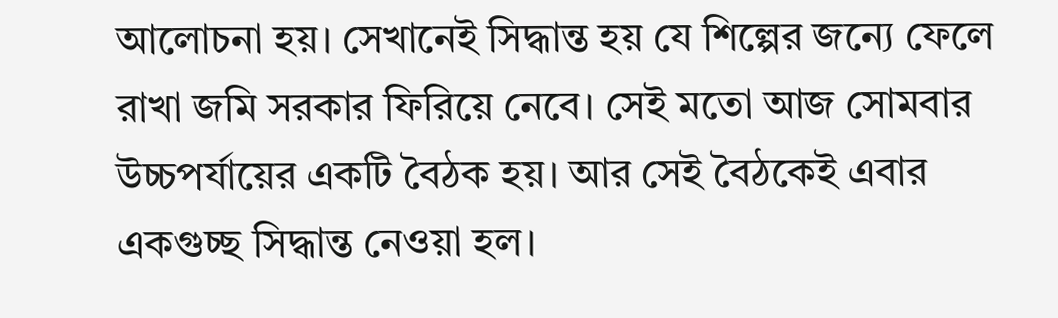আলোচনা হয়। সেখানেই সিদ্ধান্ত হয় যে শিল্পের জন্যে ফেলে রাখা জমি সরকার ফিরিয়ে নেবে। সেই মতো আজ সোমবার উচ্চপর্যায়ের একটি বৈঠক হয়। আর সেই বৈঠকেই এবার একগুচ্ছ সিদ্ধান্ত নেওয়া হল।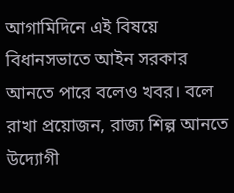আগামিদিনে এই বিষয়ে বিধানসভাতে আইন সরকার আনতে পারে বলেও খবর। বলে রাখা প্রয়োজন, রাজ্য শিল্প আনতে উদ্যোগী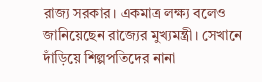রাজ্য সরকার। একমাত্র লক্ষ্য বলেও জানিয়েছেন রাজ্যের মুখ্যমন্ত্রী। সেখানে দাঁড়িয়ে শিল্পপতিদের নানা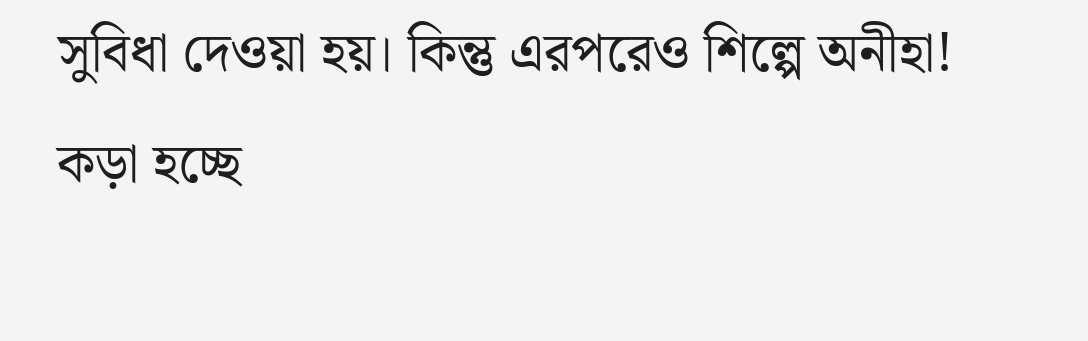সুবিধা দেওয়া হয়। কিন্তু এরপরেও শিল্পে অনীহা! কড়া হচ্ছে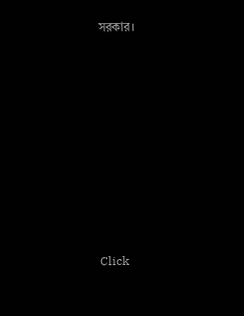সরকার।












Click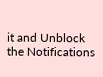it and Unblock the Notifications